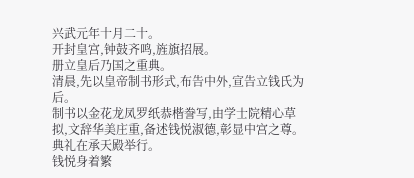兴武元年十月二十。
开封皇宫,钟鼓齐鸣,旌旗招展。
册立皇后乃国之重典。
清晨,先以皇帝制书形式,布告中外,宣告立钱氏为后。
制书以金花龙凤罗纸恭楷誊写,由学士院精心草拟,文辞华美庄重,备述钱悦淑德,彰显中宫之尊。
典礼在承天殿举行。
钱悦身着繁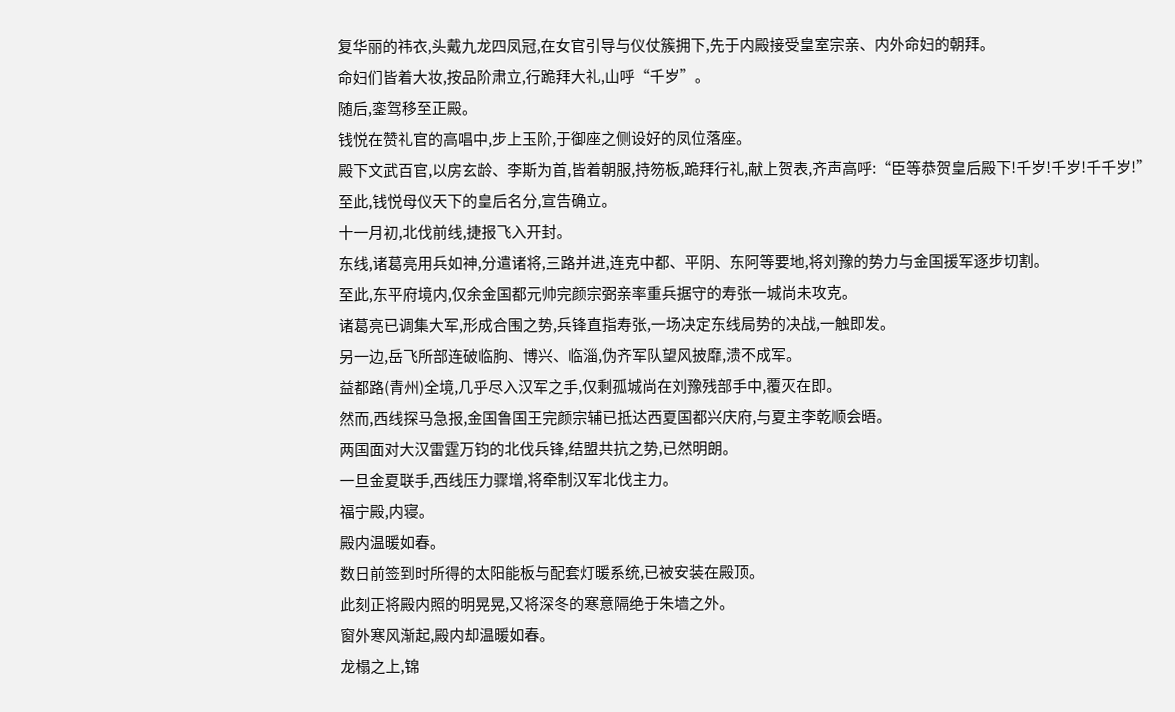复华丽的祎衣,头戴九龙四凤冠,在女官引导与仪仗簇拥下,先于内殿接受皇室宗亲、内外命妇的朝拜。
命妇们皆着大妆,按品阶肃立,行跪拜大礼,山呼“千岁”。
随后,銮驾移至正殿。
钱悦在赞礼官的高唱中,步上玉阶,于御座之侧设好的凤位落座。
殿下文武百官,以房玄龄、李斯为首,皆着朝服,持笏板,跪拜行礼,献上贺表,齐声高呼:“臣等恭贺皇后殿下!千岁!千岁!千千岁!”
至此,钱悦母仪天下的皇后名分,宣告确立。
十一月初,北伐前线,捷报飞入开封。
东线,诸葛亮用兵如神,分遣诸将,三路并进,连克中都、平阴、东阿等要地,将刘豫的势力与金国援军逐步切割。
至此,东平府境内,仅余金国都元帅完颜宗弼亲率重兵据守的寿张一城尚未攻克。
诸葛亮已调集大军,形成合围之势,兵锋直指寿张,一场决定东线局势的决战,一触即发。
另一边,岳飞所部连破临朐、博兴、临淄,伪齐军队望风披靡,溃不成军。
益都路(青州)全境,几乎尽入汉军之手,仅剩孤城尚在刘豫残部手中,覆灭在即。
然而,西线探马急报,金国鲁国王完颜宗辅已抵达西夏国都兴庆府,与夏主李乾顺会晤。
两国面对大汉雷霆万钧的北伐兵锋,结盟共抗之势,已然明朗。
一旦金夏联手,西线压力骤增,将牵制汉军北伐主力。
福宁殿,内寝。
殿内温暖如春。
数日前签到时所得的太阳能板与配套灯暖系统,已被安装在殿顶。
此刻正将殿内照的明晃晃,又将深冬的寒意隔绝于朱墙之外。
窗外寒风渐起,殿内却温暖如春。
龙榻之上,锦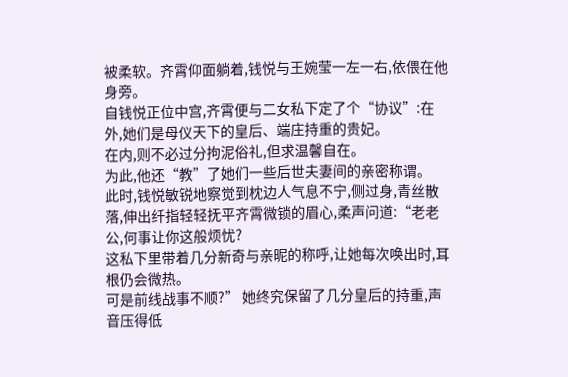被柔软。齐霄仰面躺着,钱悦与王婉莹一左一右,依偎在他身旁。
自钱悦正位中宫,齐霄便与二女私下定了个“协议”:在外,她们是母仪天下的皇后、端庄持重的贵妃。
在内,则不必过分拘泥俗礼,但求温馨自在。
为此,他还“教”了她们一些后世夫妻间的亲密称谓。
此时,钱悦敏锐地察觉到枕边人气息不宁,侧过身,青丝散落,伸出纤指轻轻抚平齐霄微锁的眉心,柔声问道:“老老公,何事让你这般烦忧?
这私下里带着几分新奇与亲昵的称呼,让她每次唤出时,耳根仍会微热。
可是前线战事不顺?” 她终究保留了几分皇后的持重,声音压得低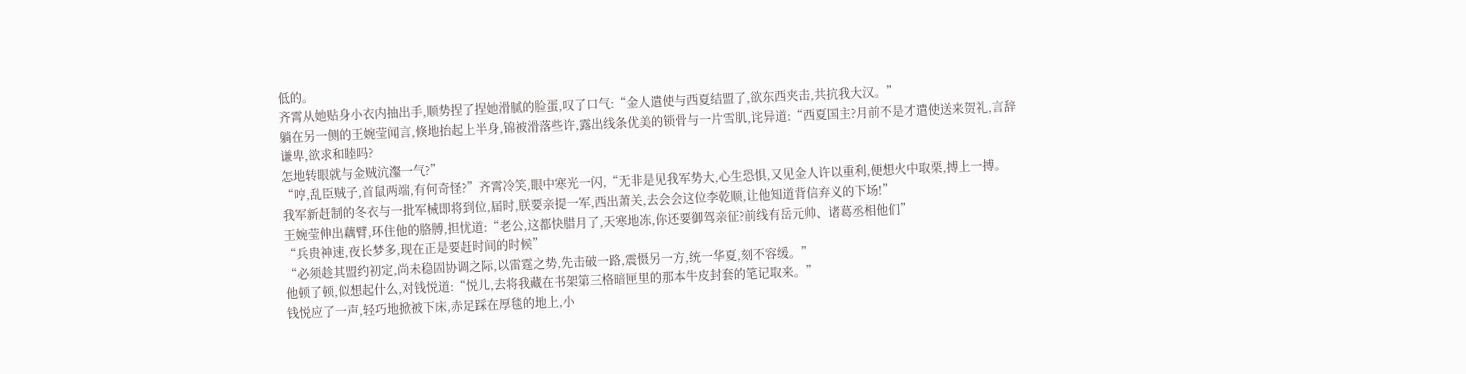低的。
齐霄从她贴身小衣内抽出手,顺势捏了捏她滑腻的脸蛋,叹了口气:“金人遣使与西夏结盟了,欲东西夹击,共抗我大汉。”
躺在另一侧的王婉莹闻言,倏地抬起上半身,锦被滑落些许,露出线条优美的锁骨与一片雪肌,诧异道:“西夏国主?月前不是才遣使送来贺礼,言辞谦卑,欲求和睦吗?
怎地转眼就与金贼沆瀣一气?”
“哼,乱臣贼子,首鼠两端,有何奇怪?”齐霄冷笑,眼中寒光一闪,“无非是见我军势大,心生恐惧,又见金人许以重利,便想火中取栗,搏上一搏。
我军新赶制的冬衣与一批军械即将到位,届时,朕要亲提一军,西出萧关,去会会这位李乾顺,让他知道背信弃义的下场!”
王婉莹伸出藕臂,环住他的胳膊,担忧道:“老公,这都快腊月了,天寒地冻,你还要御驾亲征?前线有岳元帅、诸葛丞相他们”
“兵贵神速,夜长梦多,现在正是要赶时间的时候”
“必须趁其盟约初定,尚未稳固协调之际,以雷霆之势,先击破一路,震慑另一方,统一华夏,刻不容缓。”
他顿了顿,似想起什么,对钱悦道:“悦儿,去将我藏在书架第三格暗匣里的那本牛皮封套的笔记取来。”
钱悦应了一声,轻巧地掀被下床,赤足踩在厚毯的地上,小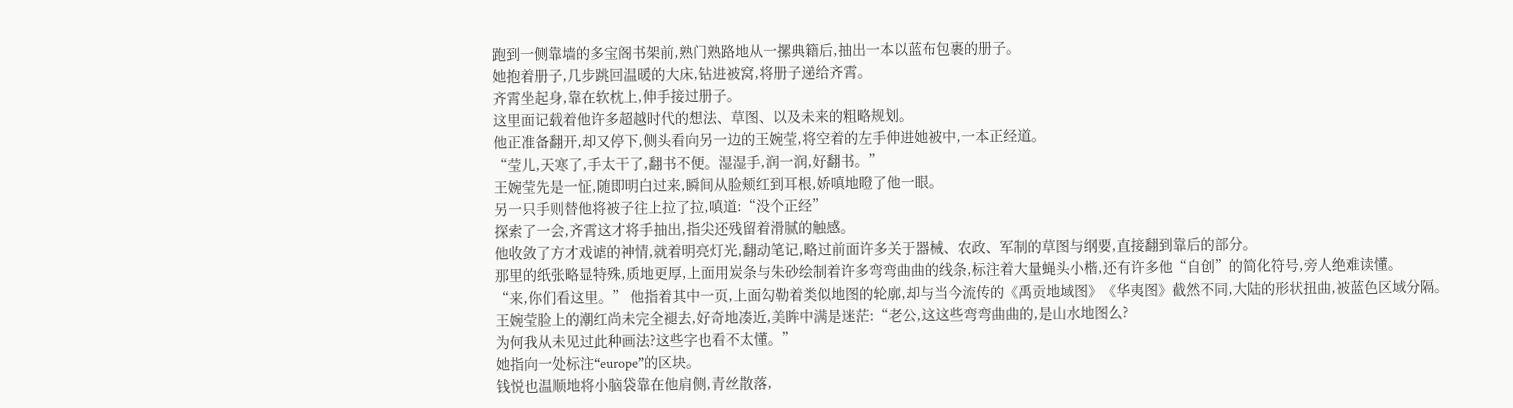跑到一侧靠墙的多宝阁书架前,熟门熟路地从一摞典籍后,抽出一本以蓝布包裹的册子。
她抱着册子,几步跳回温暖的大床,钻进被窝,将册子递给齐霄。
齐霄坐起身,靠在软枕上,伸手接过册子。
这里面记载着他许多超越时代的想法、草图、以及未来的粗略规划。
他正准备翻开,却又停下,侧头看向另一边的王婉莹,将空着的左手伸进她被中,一本正经道。
“莹儿,天寒了,手太干了,翻书不便。湿湿手,润一润,好翻书。”
王婉莹先是一怔,随即明白过来,瞬间从脸颊红到耳根,娇嗔地瞪了他一眼。
另一只手则替他将被子往上拉了拉,嗔道:“没个正经”
探索了一会,齐霄这才将手抽出,指尖还残留着滑腻的触感。
他收敛了方才戏谑的神情,就着明亮灯光,翻动笔记,略过前面许多关于器械、农政、军制的草图与纲要,直接翻到靠后的部分。
那里的纸张略显特殊,质地更厚,上面用炭条与朱砂绘制着许多弯弯曲曲的线条,标注着大量蝇头小楷,还有许多他“自创”的简化符号,旁人绝难读懂。
“来,你们看这里。” 他指着其中一页,上面勾勒着类似地图的轮廓,却与当今流传的《禹贡地域图》《华夷图》截然不同,大陆的形状扭曲,被蓝色区域分隔。
王婉莹脸上的潮红尚未完全褪去,好奇地凑近,美眸中满是迷茫:“老公,这这些弯弯曲曲的,是山水地图么?
为何我从未见过此种画法?这些字也看不太懂。”
她指向一处标注“europe”的区块。
钱悦也温顺地将小脑袋靠在他肩侧,青丝散落,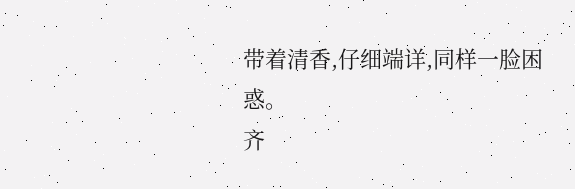带着清香,仔细端详,同样一脸困惑。
齐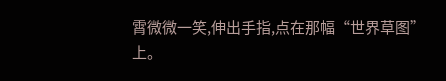霄微微一笑,伸出手指,点在那幅“世界草图”上。